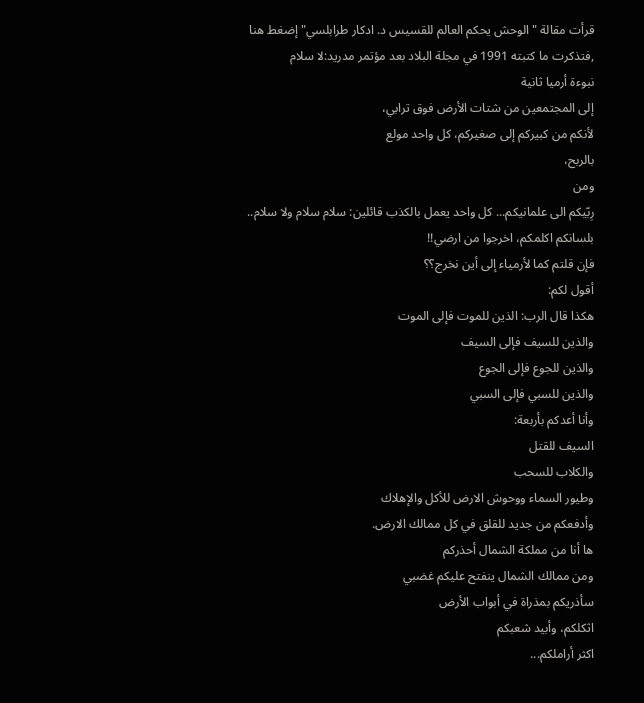قرأت مقالة "الوحش يحكم العالم للقسيس د. ادكار طرابلسي" إضغط هنا ,فتذكرت ما كتبته 1991 في مجلة البلاد بعد مؤتمر مدريد:لا سلام
نبوءة أرميا ثانية
إلى المجتمعين من شتات الأرض فوق ترابي،
لأنكم من كبيركم إلى صغيركم، كل واحد مولع
بالربح،
ومن
رِبّيكم الى علمانيكم... كل واحد يعمل بالكذب قائلين: سلام سلام ولا سلام..
بلسانكم اكلمكم، اخرجوا من ارضي!!
فإن قلتم كما لأرمياء إلى أين نخرج؟؟
أقول لكم:
هكذا قال الرب: الذين للموت فإلى الموت
والذين للسيف فإلى السيف
والذين للجوع فإلى الجوع
والذين للسبي فإلى السبي
وأنا أعدكم بأربعة:
السيف للقتل
والكلاب للسحب
وطيور السماء ووحوش الارض للأكل والإهلاك
وأدفعكم من جديد للقلق في كل ممالك الارض.
ها أنا من مملكة الشمال أحذركم
ومن ممالك الشمال ينفتح عليكم غضبي
سأذريكم بمذراة في أبواب الأرض
اثكلكم، وأبيد شعبكم
اكثر أراملكم...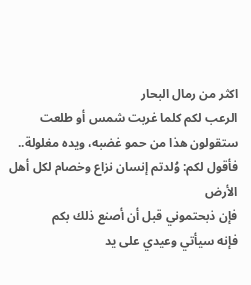اكثر من رمال البحار
الرعب لكم كلما غربت شمس أو طلعت
ستقولون هذا من حمو غضبه، ويده مغلولة..
فأقول لكم: وُلدتم إنسان نزاع وخصام لكل أهل
الأرض
فإن ذبحتموني قبل أن أصنع ذلك بكم
فإنه سيأتي وعيدي على يد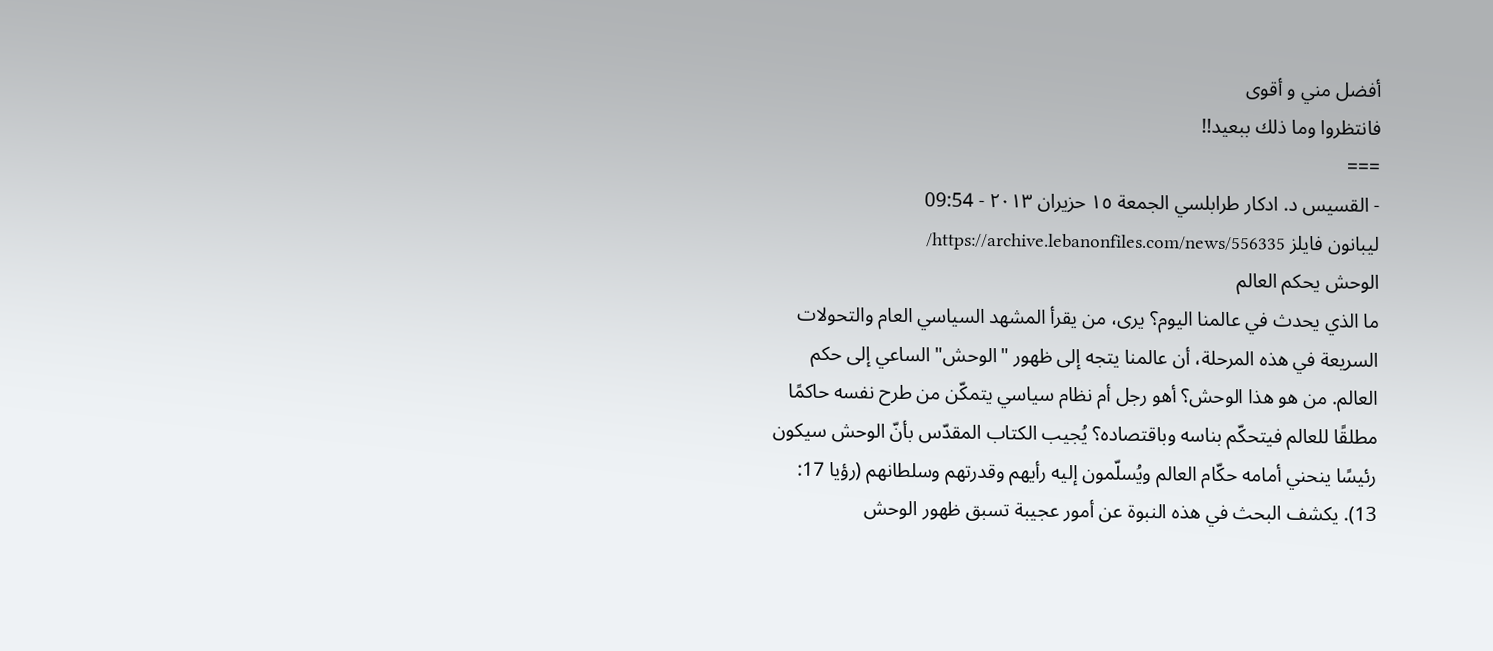أفضل مني و أقوى
فانتظروا وما ذلك ببعيد!!
===
- القسيس د. ادكار طرابلسي الجمعة ١٥ حزيران ٢٠١٣ - 09:54
ليبانون فايلز https://archive.lebanonfiles.com/news/556335/
الوحش يحكم العالم
ما الذي يحدث في عالمنا اليوم؟ يرى، من يقرأ المشهد السياسي العام والتحولات السريعة في هذه المرحلة، أن عالمنا يتجه إلى ظهور "الوحش" الساعي إلى حكم العالم. من هو هذا الوحش؟ أهو رجل أم نظام سياسي يتمكّن من طرح نفسه حاكمًا مطلقًا للعالم فيتحكّم بناسه وباقتصاده؟ يُجيب الكتاب المقدّس بأنّ الوحش سيكون رئيسًا ينحني أمامه حكّام العالم ويُسلّمون إليه رأيهم وقدرتهم وسلطانهم (رؤيا 17: 13). يكشف البحث في هذه النبوة عن أمور عجيبة تسبق ظهور الوحش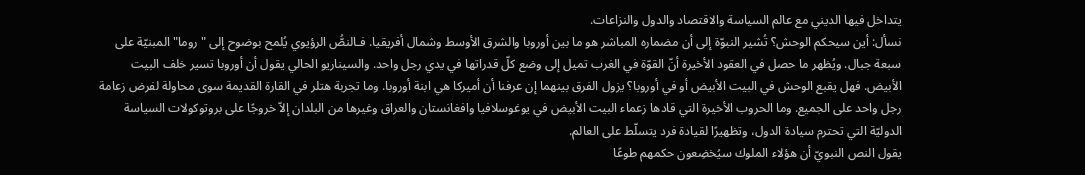يتداخل فيها الديني مع عالم السياسة والاقتصاد والدول والنزاعات.
نسأل: أين سيحكم الوحش؟ تُشير النبوّة إلى أن مضماره المباشر هو ما بين أوروبا والشرق الأوسط وشمال أفريقيا. فـالنصُّ الرؤيوي يُلمح بوضوح إلى "روما" المبنيّة على سبعة جبال. ويُظهر ما حصل في العقود الأخيرة أنّ القوّة في الغرب تميل إلى وضع كلّ قدراتها في يدي رجل واحد. والسيناريو الحالي يقول أن أوروبا تسير خلف البيت الأبيض. فهل يقبع الوحش في البيت الأبيض أو في أوروبا؟ يزول الفرق بينهما إن عرفنا أن أميركا هي ابنة أوروبا. وما تجربة هتلر في القارة القديمة سوى محاولة لفرض زعامة رجل واحد على الجميع. وما الحروب الأخيرة التي قادها زعماء البيت الأبيض في يوغوسلافيا وافغانستان والعراق وغيرها من البلدان إلاّ خروجًا على بروتوكولات السياسة الدوليّة التي تحترم سيادة الدول، وتظهيرًا لقيادة فرد يتسلّط على العالم.
يقول النص النبويّ أن هؤلاء الملوك سيُخضِعون حكمهم طوعًا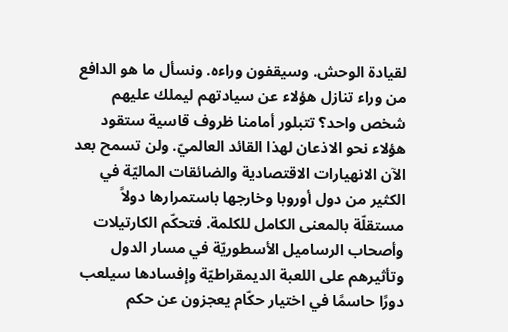لقيادة الوحش. وسيقفون وراءه. ونسأل ما هو الدافع من وراء تنازل هؤلاء عن سيادتهم ليملك عليهم شخص واحد؟ تتبلور أمامنا ظروف قاسية ستقود هؤلاء نحو الاذعان لهذا القائد العالميّ. ولن تسمح بعد الآن الانهيارات الاقتصادية والضائقات الماليّة في الكثير من دول أوروبا وخارجها باستمرارها دولاً مستقلّة بالمعنى الكامل للكلمة. فتحكّم الكارتيلات وأصحاب الرساميل الأسطوريّة في مسار الدول وتأثيرهم على اللعبة الديمقراطيّة وإفسادها سيلعب دورًا حاسمًا في اختيار حكّام يعجزون عن حكم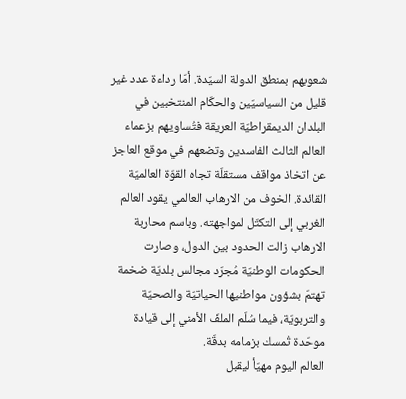شعوبهم بمنطق الدولة السيّدة. أمّا رداءة عدد غير قليل من السياسيّين والحكّام المنتخبين في البلدان الديمقراطيّة العريقة فتُساويهم بزعماء العالم الثالث الفاسدين وتضعهم في موقع العاجز عن اتخاذ مواقف مستقلّة تجاه القوّة العالميّة القائدة. الخوف من الارهاب العالمي يقود العالم الغربي إلى التكتّل لمواجهته. وباسم محاربة الارهاب زالت الحدود بين الدول، وصارت الحكومات الوطنيّة مُجرّد مجالس بلديّة ضخمة تهتمّ بشؤون مواطنيها الحياتيّة والصحيّة والتربويّة، فيما سُلّم الملفّ الأمني إلى قيادة موحّدة تُمسك بزمامه بدقّة.
العالم اليوم مهيّأ ليقبل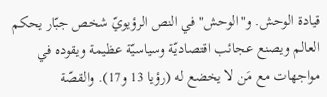قيادة الوحش. و"الوحش" في النص الرؤيويّ شخص جبّار يحكم العالم ويصنع عجائب اقتصاديّة وسياسيّة عظيمة ويقوده في مواجهات مع مَن لا يخضع له (رؤيا 13 و17). والقصّة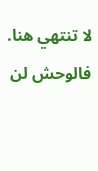لا تنتهي هنا. فالوحش لن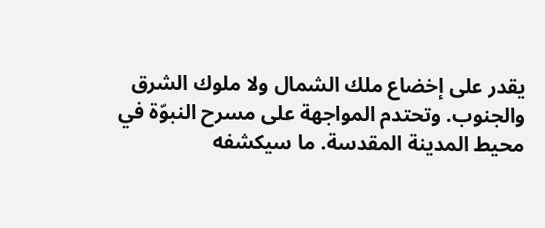يقدر على إخضاع ملك الشمال ولا ملوك الشرق والجنوب. وتحتدم المواجهة على مسرح النبوّة في محيط المدينة المقدسة. ما سيكشفه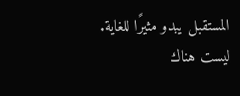المستقبل يبدو مثيرًا للغاية.
ليست هناك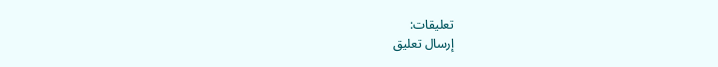تعليقات:
إرسال تعليق